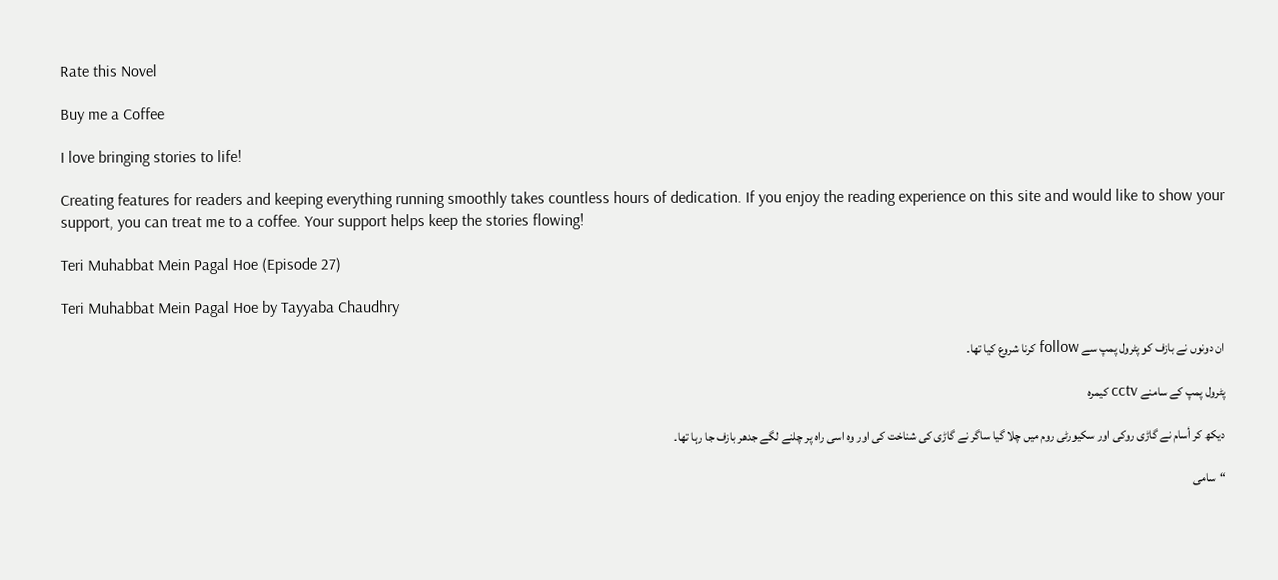Rate this Novel

Buy me a Coffee

I love bringing stories to life!

Creating features for readers and keeping everything running smoothly takes countless hours of dedication. If you enjoy the reading experience on this site and would like to show your support, you can treat me to a coffee. Your support helps keep the stories flowing!

Teri Muhabbat Mein Pagal Hoe (Episode 27)

Teri Muhabbat Mein Pagal Hoe by Tayyaba Chaudhry

ان دونوں نے بازف کو پٹرول پمپ سے follow کرنا شروع کیا تھا۔

پٹرول پمپ کے سامنے cctv کیمرہ

دیکھ کر أسام نے گاڑی روکی اور سکیورٹی روم میں چلا گیا ساگر نے گاڑی کی شناخت کی اور وہ اسی راہ پر چلنے لگے جدھر بازف جا رہا تھا۔

“سامی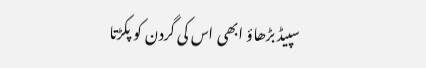سپیڈ بڑھاؤ ابھی اس کی گردن کو پکڑتا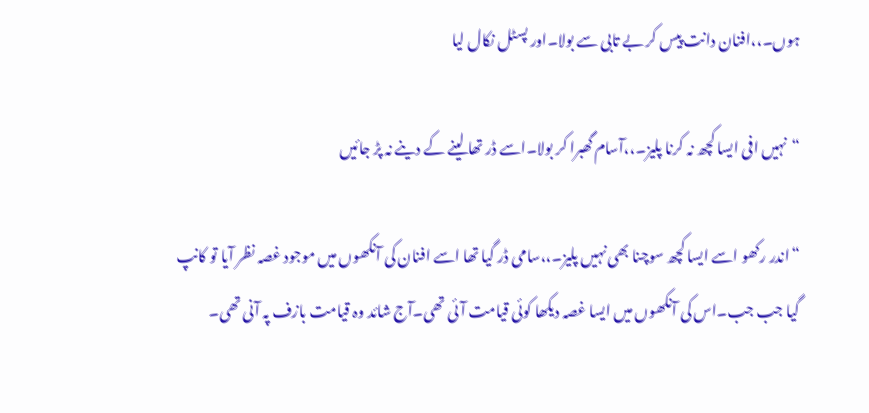ہوں۔،،افنان دانت پیس کر بے تابی سے بولا۔اور پسٹل نکال لیا

“نہیں افی ایسا کچھ نہ کرنا پلیز۔،،آسام گھبرا کر بولا۔اسے ڈر تھا لینے کے دینے نہ پڑ جائیں

“اندر رکھو اسے ایسا کچھ سوچنا بھی نہیں پلیز۔،،سامی ڈر گیا تھا اسے افنان کی آنکھوں میں موجود غصہ نظر آیا تو کانپ گیا جب جب۔اس کی آنکھوں میں ایسا غصہ دیکھا کوئی قیامت آئی تھی۔آج شائد وہ قیامت بازف پہ آنی تھی۔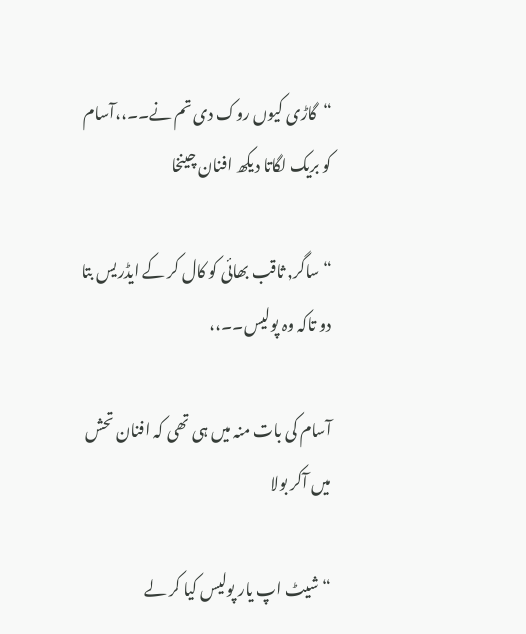“گاڑی کیوں روک دی تم نے۔۔،،آسام کو بریک لگاتا دیکھ افنان چینخا

“ساگر, ثاقب بھائی کو کال کر کے ایڈریس بتا دو تاکہ وہ پولیس۔۔،،

آسام کی بات منہ میں ہی تھی کہ افنان تحش میں آکر بولا

“شیٹ اپ یار پولیس کیا کر لے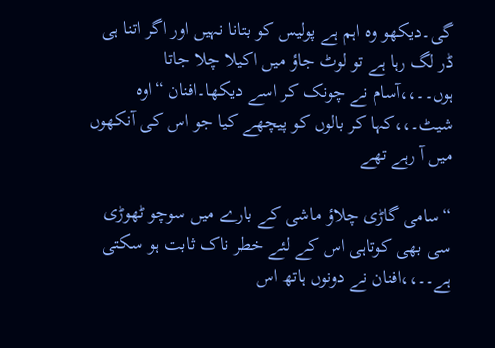گی۔دیکھو وہ اہم ہے پولیس کو بتانا نہیں اور اگر اتنا ہی ڈر لگ رہا ہے تو لوٹ جاؤ میں اکیلا چلا جاتا ہوں۔۔،،آسام نے چونک کر اسے دیکھا۔افنان “اوہ شیٹ۔،،کہا کر بالوں کو پیچھے کیا جو اس کی آنکھوں میں آ رہے تھے

“سامی گاڑی چلاؤ ماشی کے بارے میں سوچو ٹھوڑی سی بھی کوتاہی اس کے لئے خطر ناک ثابت ہو سکتی ہے۔۔،،افنان نے دونوں ہاتھ اس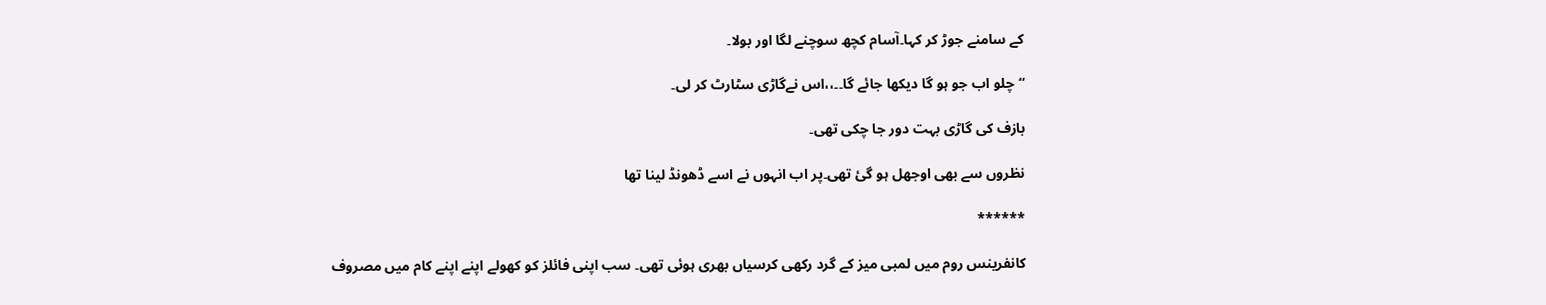کے سامنے جوڑ کر کہا۔آسام کچھ سوچنے لگا اور بولا۔

“چلو اب جو ہو گا دیکھا جائے گا۔۔،،اس نےگاڑی سٹارٹ کر لی۔

بازف کی گاڑی بہت دور جا چکی تھی۔

نظروں سے بھی اوجھل ہو گئ تھی۔پر اب انہوں نے اسے ڈھونڈ لینا تھا

******

کانفرینس روم میں لمبی میز کے گرد رکھی کرسیاں بھری ہوئی تھی۔ سب اپنی فائلز کو کھولے اپنے اپنے کام میں مصروف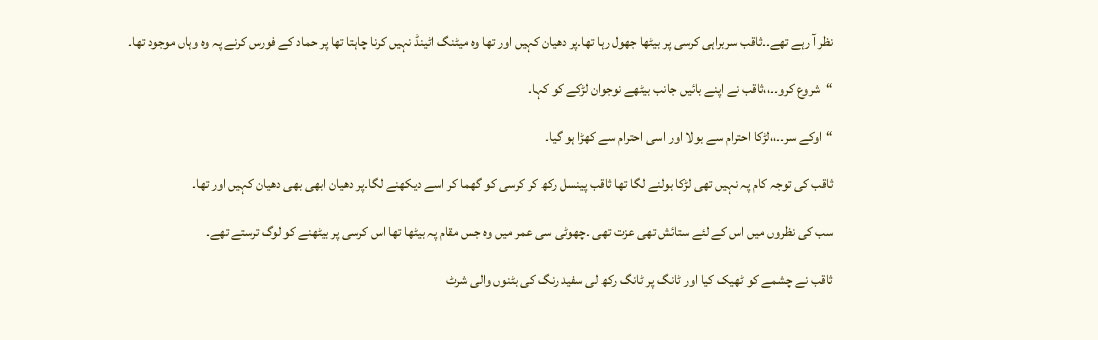نظر آ رہے تھے۔۔ثاقب سربراہی کرسی پر بیٹھا جھول رہا تھا۔پر دھیان کہیں اور تھا وہ میٹنگ اٹینڈ نہیں کرنا چاہتا تھا پر حماد کے فورس کرنے پہ وہ وہاں موجود تھا۔

“شروع کرو۔۔،،ثاقب نے اپنے بائیں جانب بیٹھے نوجوان لڑکے کو کہا۔

“اوکے سر۔۔،،لڑکا احترام سے بولا اور اسی احترام سے کھڑا ہو گیا۔

ثاقب کی توجہ کام پہ نہیں تھی لڑکا بولنے لگا تھا ثاقب پینسل رکھ کر کرسی کو گھما کر اسے دیکھنے لگا۔پر دھیان ابھی بھی دھیان کہیں اور تھا۔

سب کی نظروں میں اس کے لئے ستائش تھی عزت تھی ۔چھوٹی سی عمر میں وہ جس مقام پہ بیٹھا تھا اس کرسی پر بیٹھنے کو لوگ ترستے تھے۔

ثاقب نے چشمے کو ٹھیک کیا اور ٹانگ پر ٹانگ رکھ لی سفید رنگ کی بٹنوں والی شرٹ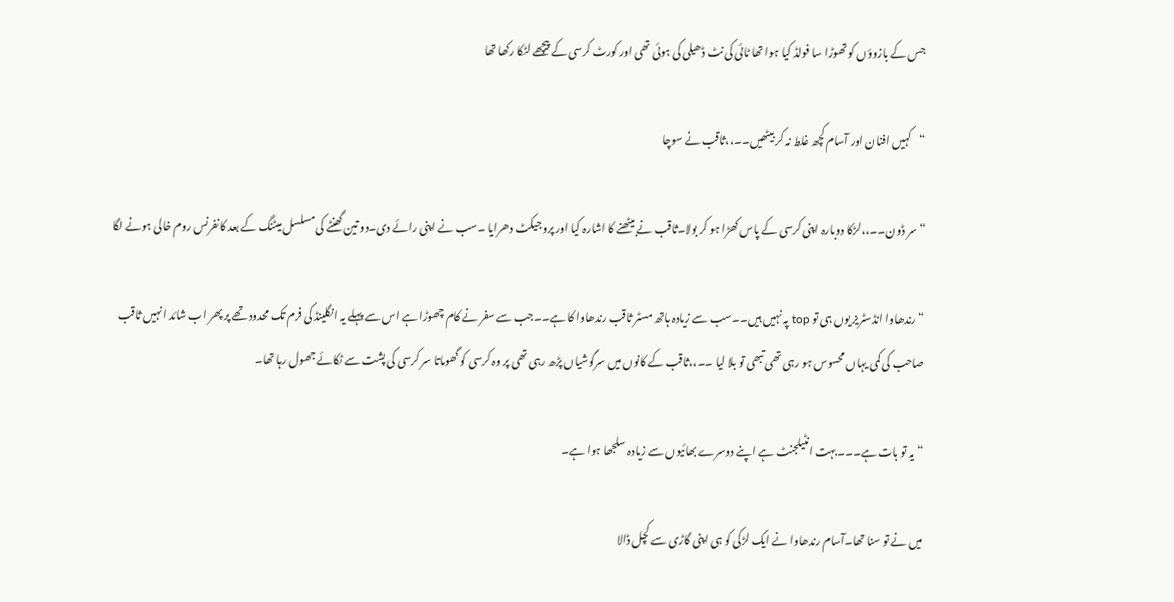جس کے بازوؤں کو تھوڑا سا فولڈ کیا ہوا تھا ٹائی کی نٹ ڈھیلی کی ہوئی تھی اور کورٹ کرسی کے پیچھے لٹکا رکھا تھا

“کہیں افنان اور آسام کچھ غلط نہ کر بیٹھیں۔۔،،ثاقب نے سوچا

“سر ڈون۔۔،،لڑکا دوبارہ اپنی کرسی کے پاس کھڑا ہو کر بولا۔ثاقب نے بیٹھنے کا اشارہ کیا اور پروجیکٹ دھرایا ۔سب نے اپنی رائے دی۔دو تین گھنٹے کی مسلسل میٹنگ کے بعد کانفرنس روم خالی ہونے لگا

“رندھاوا انڈسٹریز یوں ہی تو top پہ نہیں ہیں۔۔سب سے زیادہ ہاتھ مسٹر ثاقب رندھاوا کا ہے۔۔جب سے سفر نے کام چھوڑا ہے اس سے پہلے یہ انگلینڈ کی فرم تک محدود تھے پر پھر اب شائد انہیں ثاقب صاحب کی کمی یہاں محسوس ہو رہی تھی تبھی تو بلا لیا ۔۔،،ثاقب کے کانوں میں سرگوشیاں پڑھ رہی تھی پر وہ کرسی کو گھوماتا سر کرسی کی پشت سے ٹکائے جھول رہا تھا۔

“یہ تو بات ہے۔۔۔بہت انٹیلجنٹ ہے اپنے دوسرے بھائیوں سے زیادہ سلجھا ہوا ہے۔

میں نے تو سنا تھا۔آسام رندھاوا نے ایک لڑکی کو ہی اپنی گاڑی سے کچل ڈالا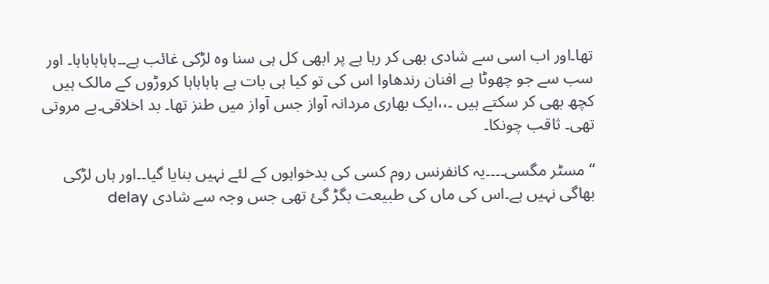تھا۔اور اب اسی سے شادی بھی کر رہا ہے پر ابھی کل ہی سنا وہ لڑکی غائب ہے۔۔ہاہاہاہاہا۔ اور سب سے جو چھوٹا ہے افنان رندھاوا اس کی تو کیا ہی بات ہے ہاہاہاہا کروڑوں کے مالک ہیں کچھ بھی کر سکتے ہیں ۔،،ایک بھاری مردانہ آواز جس آواز میں طنز تھا۔ بد اخلاقی۔بے مروتی تھی۔ ثاقب چونکا۔

“مسٹر مگسی۔۔۔۔یہ کانفرنس روم کسی کی بدخواہوں کے لئے نہیں بنایا گیا۔۔اور ہاں لڑکی بھاگی نہیں ہے۔اس کی ماں کی طبیعت بگڑ گئ تھی جس وجہ سے شادی delay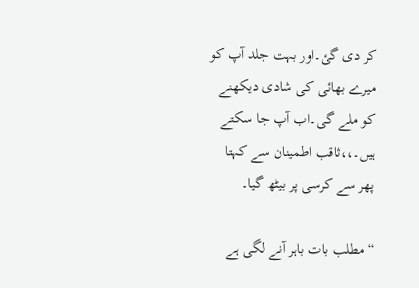کر دی گئ۔اور بہت جلد آپ کو میرے بھائی کی شادی دیکھنے کو ملے گی۔اب آپ جا سکتے ہیں۔،،ثاقب اطمینان سے کہتا پھر سے کرسی پر بیٹھ گیا۔

“مطلب بات باہر آنے لگی ہے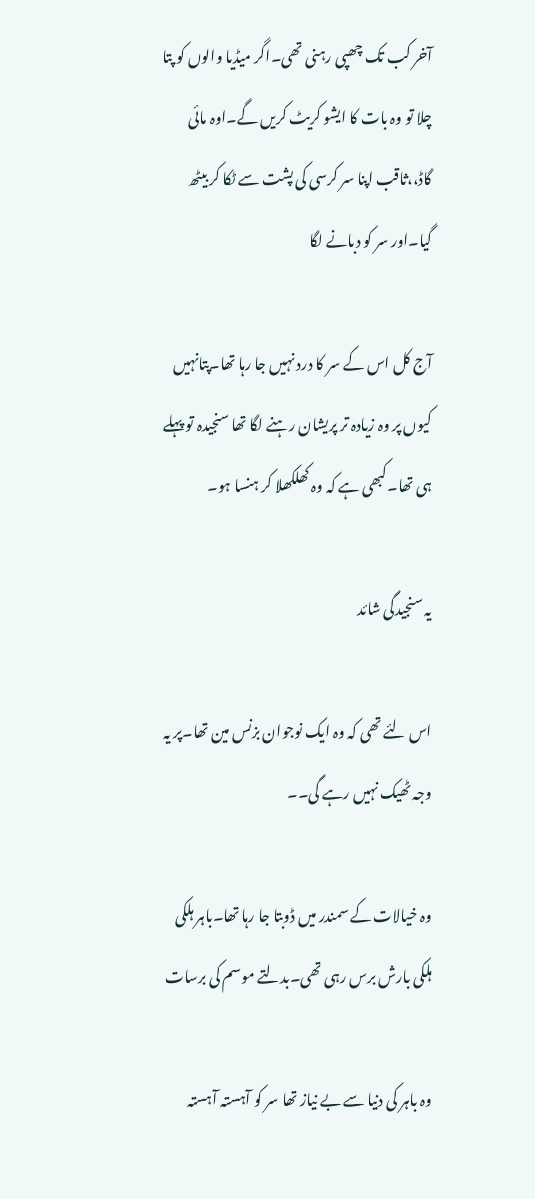آخر کب تک چھپی رہنی تھی۔اگر میڈیا والوں کو پتا چلا تو وہ بات کا ایشو کریٹ کریں گے۔اوہ مائی گاڈ،،ثاقب اپنا سر کرسی کی پشت سے ٹکا کر بیٹھ گیا۔اور سر کو دبانے لگا

آج کل اس کے سر کا درد نہیں جا رہا تھا۔پتانہیں کیوں پر وہ زیادہ تر پریشان رہنے لگا تھا سنجیدہ تو پہلے ہی تھا۔کبھی ہے کہ وہ کھلکھلا کر ہنسا ہو۔

یہ سنجیدگی شائد

اس لئے تھی کہ وہ ایک نوجوان بزنس مین تھا۔پر یہ وجہ ٹھیک نہیں رہے گی۔۔

وہ خیالات کے سمندر میں ڈوبتا جا رہا تھا۔باہر ہلکی ہلکی بارش برس رہی تھی۔بدلتے موسم کی برسات

وہ باہر کی دنیا سے بے نیاز تھا سر کو آہستہ آہستہ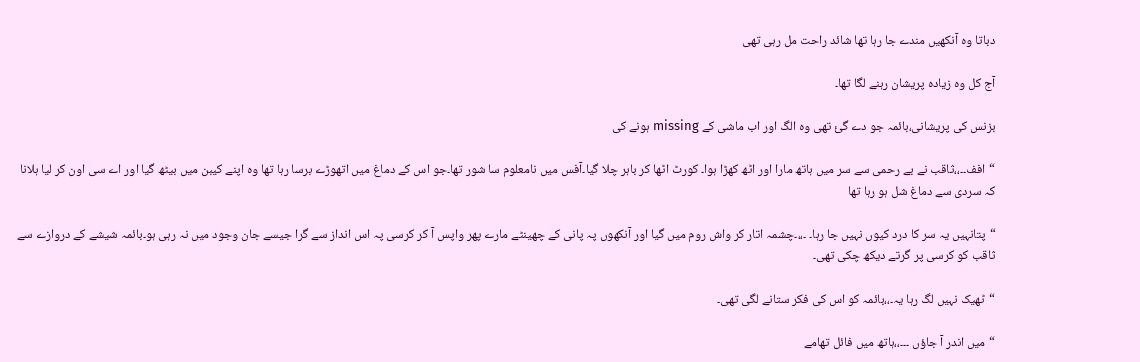دباتا وہ آنکھیں مندے جا رہا تھا شائد راحت مل رہی تھی

آج کل وہ زیادہ پریشان رہنے لگا تھا۔

بزنس کی پریشانی،بائمہ جو دے گئ تھی وہ الگ اور اب ماشی کے missing ہونے کی

“افف۔۔،،ثاقب نے بے رحمی سے سر میں ہاتھ مارا اور اٹھ کھڑا ہوا۔ کورٹ اٹھا کر باہر چلا گیا۔آفس میں نامعلوم سا شور تھا۔جو اس کے دماغ میں اتھوڑے برسا رہا تھا وہ اپنے کیبن میں بیٹھ گیا اور اے سی اون کر لیا ہلانا کہ سردی سے دماغ شل ہو رہا تھا

“پتانہیں یہ سر کا درد کیوں نہیں جا رہا۔ ۔،،۔چشمہ اتار کر واش روم میں گیا اور آنکھوں پہ پانی کے چھینٹے مارے پھر واپس آ کر کرسی پہ اس انداز سے گرا جیسے جان وجود میں نہ رہی ہو۔بائمہ شیشے کے دروازے سے ثاقب کو کرسی پر گرتے دیکھ چکی تھی۔

“ٹھیک نہیں لگ رہا یہ۔،،بائمہ کو اس کی فکر ستانے لگی تھی۔

“میں اندر آ جاؤں ۔۔۔،،ہاتھ میں فائل تھامے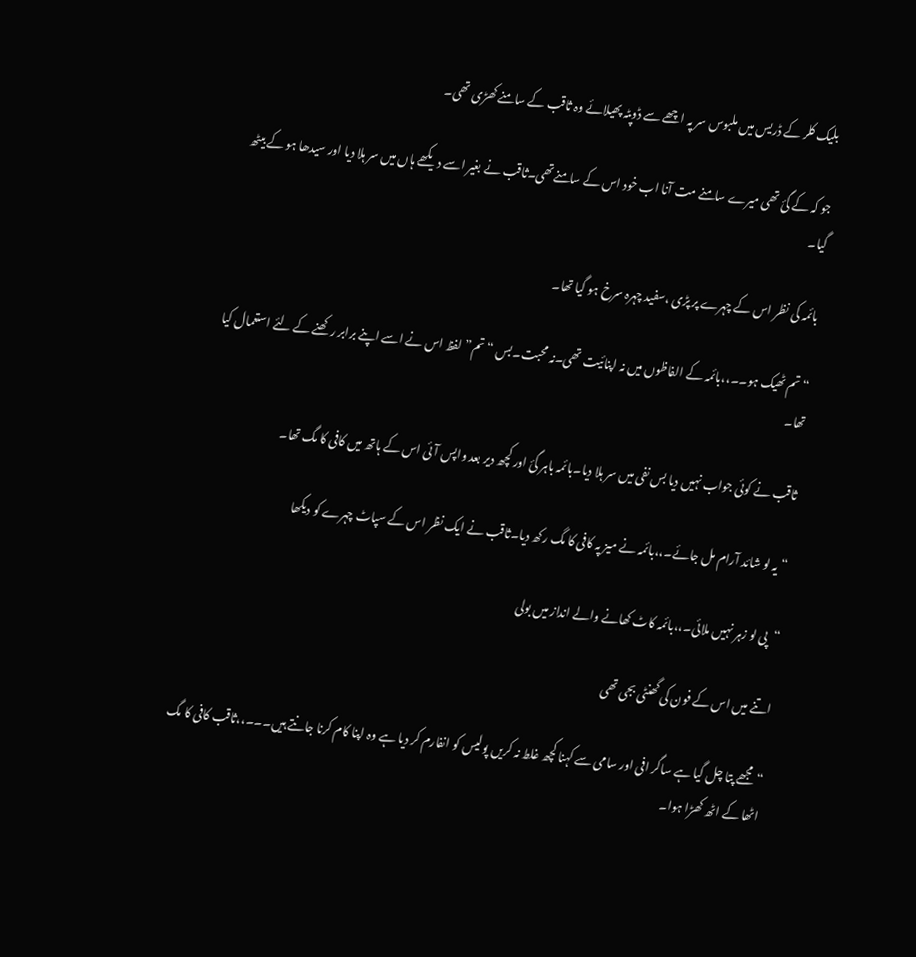بلیک کلر کے ڈریس میں ملبوس سر پہ اچھے سے ڈوپٹہ پھیلائے وہ ثاقب کے سامنے کھڑی تھی۔

جو کہ کے گئ تھی میرے سامنے مت آنا اب خود اس کے سامنےتھی۔ثاقب نے بغیر اسے دیکھے ہاں میں سر ہلا دیا اور سیدھا ہو کے بیٹھ گیا۔

بائمہ کی نظر اس کے چہرے پر پڑی ،سفید چہرہ سرخ ہو گیا تھا۔

“تم ٹھیک ہو۔۔،،بائمہ کے الفاظوں میں نہ اپنائیت تھی۔نہ محبت۔بس “تم” لفظ اس نے اسے اپنے برابر رکھنے کے لئے استعمال کیا تھا۔

ثاقب نے کوئی جواب نہیں دیا بس نفی میں سر ہلا دیا۔بائمہ باہر گئ اور کچھ دیر بعد واپس آئی اس کے ہاتھ میں کافی کا مگ تھا۔

“یہ لو شائد آرام مل جائے۔،،بائمہ نے میز پہ کافی کا مگ رکھ دیا۔ثاقب نے ایک نظر اس کے سپاٹ چہرے کو دیکھا

“پی لو زہر نہیں ملائی۔،،بائمہ کاٹ کھانے والے انداز میں بولی

اتنے میں اس کے فون کی گھنٹی بجی تھی

“مجھے پتا چل گیا ہے ساگر افی اور سامی سے کہنا کچھ غلط نہ کریں پولیس کو انفارم کر دیا ہے وہ اپنا کام کرنا جانتے ہیں۔۔۔،،ثاقب کافی کا مگ اٹھا کے اٹھ کھڑا ہوا۔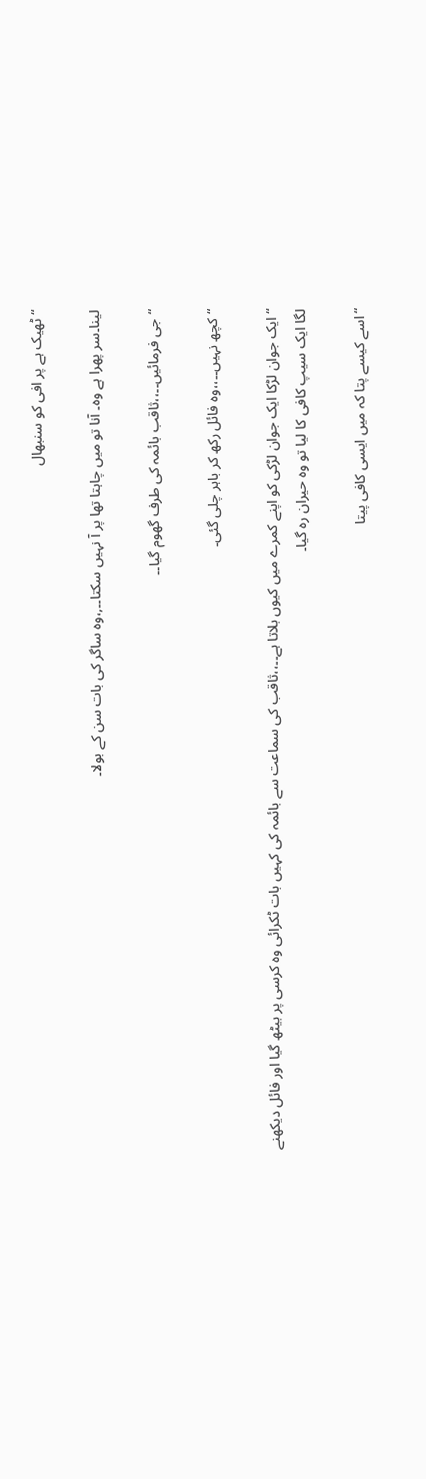“ٹھیک ہے پر افی کو سنبھال

لینا۔سر پھرا ہے وہ۔ آنا تو میں چاہتا تھا پر آ نہیں سکتا۔۔,،وہ ساگر کی بات سن کے بولا۔

“جی فرمائیں۔۔،،ثاقب بائمہ کی طرف گھوم گیا۔۔

“کچھ نہیں۔۔،،وہ فائل رکھ کر باہر چلی گئی۔

“ایک جوان لڑکا ایک جوان لڑکی کو اپنے کمرے میں کیوں بلاتا ہے۔۔،،ثاقب کی سماعت سے بائمہ کی کہیں بات ٹکرائی وہ کرسی پر بیٹھ گیا اور فائل دیکھنے لگا ایک سیپ کافی کا لیا تو وہ حیران رہ گیا۔

“اسے کیسے پتا کہ میں ایسی کافی پیتا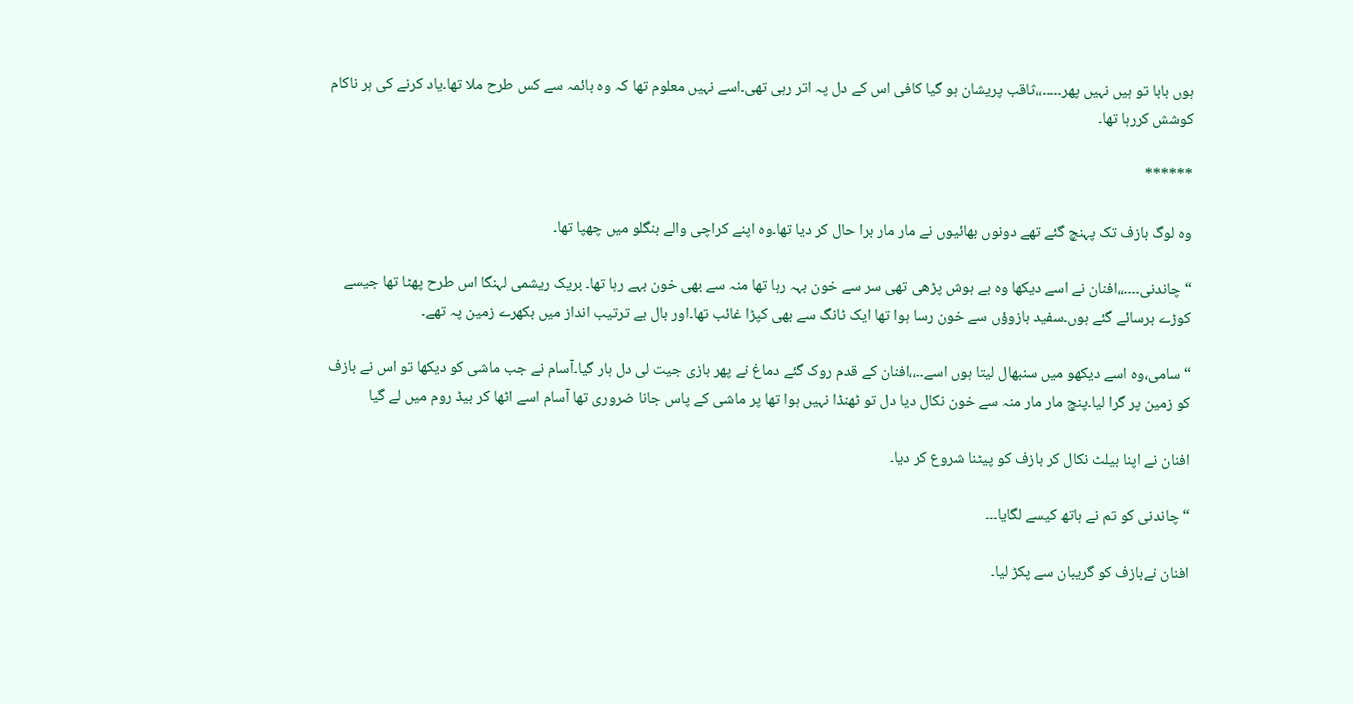ہوں بابا تو ہیں نہیں پھر۔۔۔۔۔،،ثاقب پریشان ہو گیا کافی اس کے دل پہ اتر رہی تھی۔اسے نہیں معلوم تھا کہ وہ بائمہ سے کس طرح ملا تھا۔یاد کرنے کی ہر ناکام کوشش کررہا تھا۔

******

وہ لوگ بازف تک پہنچ گئے تھے دونوں بھائیوں نے مار مار برا حال کر دیا تھا۔وہ اپنے کراچی والے بنگلو میں چھپا تھا۔

“چاندنی۔۔۔۔،،افنان نے اسے دیکھا وہ بے ہوش پڑھی تھی سر سے خون بہہ رہا تھا منہ سے بھی خون بہے رہا تھا۔ بریک ریشمی لہنگا اس طرح پھٹا تھا جیسے کوڑے برسائے گئے ہوں۔سفید بازوؤں سے خون رسا ہوا تھا ایک ٹانگ سے بھی کپڑا غائب تھا۔اور بال بے ترتیب انداز میں بکھرے زمین پہ تھے۔

“سامی،وہ اسے دیکھو میں سنبھال لیتا ہوں اسے۔۔،،افنان کے قدم روک گئے دماغ نے پھر بازی جیت لی دل ہار گیا۔آسام نے جب ماشی کو دیکھا تو اس نے بازف کو زمین پر گرا لیا۔پنچ مار مار منہ سے خون نکال دیا دل تو ٹھنڈا نہیں ہوا تھا پر ماشی کے پاس جانا ضروری تھا آسام اسے اٹھا کر بیڈ روم میں لے گیا

افنان نے اپنا بیلٹ نکال کر بازف کو پیٹنا شروع کر دیا۔

“چاندنی کو تم نے ہاتھ کیسے لگایا۔۔۔

افنان نےبازف کو گریبان سے پکڑ لیا۔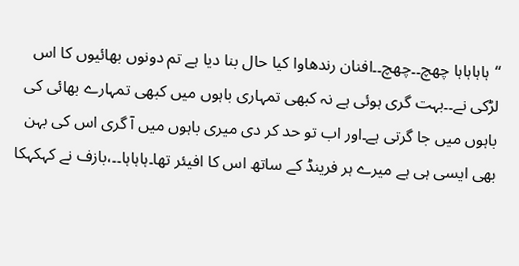“ہاہاہاہا چھچ۔۔چھچ۔۔افنان رندھاوا کیا حال بنا دیا ہے تم دونوں بھائیوں کا اس لڑکی نے۔۔بہت گری ہوئی ہے نہ کبھی تمہاری باہوں میں کبھی تمہارے بھائی کی باہوں میں جا گرتی ہے۔اور اب تو حد کر دی میری باہوں میں آ گری اس کی بہن بھی ایسی ہی ہے میرے ہر فرینڈ کے ساتھ اس کا افیئر تھا۔ہاہاہا۔۔،بازف نے کہکہکا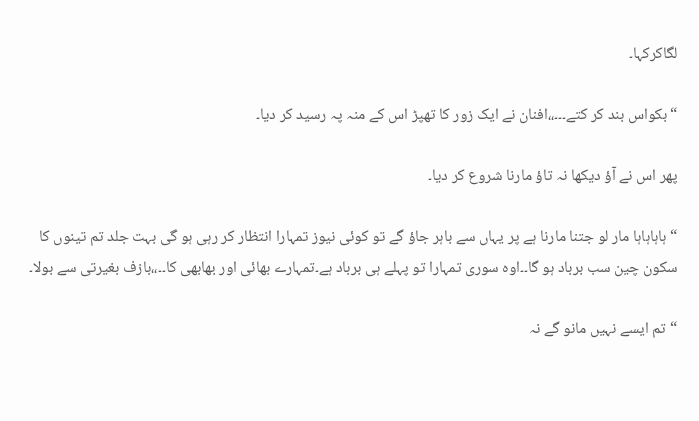لگاکرکہا۔

“بکواس بند کر کتے۔۔۔،،افنان نے ایک زور کا تھپڑ اس کے منہ پہ رسید کر دیا۔

پھر اس نے آؤ دیکھا نہ تاؤ مارنا شروع کر دیا۔

“ہاہاہاہا مار لو جتنا مارنا ہے پر یہاں سے باہر جاؤ گے تو کوئی نیوز تمہارا انتظار کر رہی ہو گی بہت جلد تم تینوں کا سکون چین سب برباد ہو گا۔۔اوہ سوری تمہارا تو پہلے ہی برباد ہے۔تمہارے بھائی اور بھابھی کا۔۔،،بازف بغیرتی سے بولا۔

“تم ایسے نہیں مانو گے نہ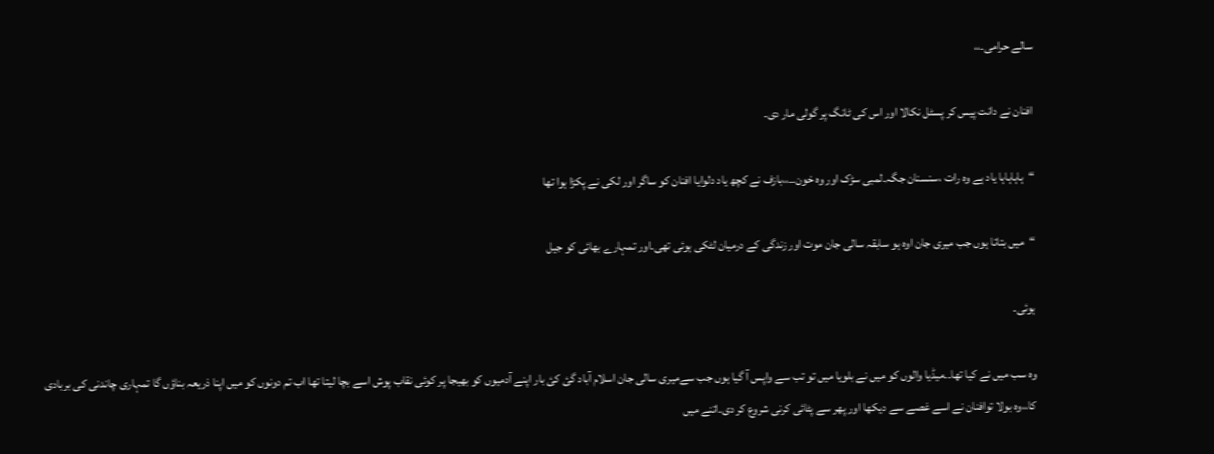سالے حرامی۔،،

افنان نے دانت پیس کر پسٹل نکالا اور اس کی ٹانگ پر گولی مار دی۔

“ہاہاہاہا یاد ہے وہ رات ،سنسنان جگہ۔لمبی سڑک اور وہ خون۔۔،،بازف نے کچھ یاد دلوایا افنان کو ساگر اور لکی نے پکڑا ہوا تھا

“میں بتاتا ہوں جب میری جان اوہ ہو سابقہ سالی جان موت اور زندگی کے درمیان لٹکی ہوئی تھی۔اور تمہارے بھائی کو جیل

ہوئی۔

وہ سب میں نے کیا تھا۔۔میڈیا والوں کو میں نے بلویا میں تو تب سے واپس آ گیا ہوں جب سےمیری سالی جان اسلام آباد گئ کئ بار اپنے آدمیوں کو بھیجا پر کوئی نقاب پوش اسے بچا لیتا تھا اب تم دونوں کو میں اپنا ذریعہ بناؤں گا تمہاری چاندنی کی بربادی کا،،وہ بولا توافنان نے اسے غصے سے دیکھا اور پھر سے پٹائی کرنی شروع کر دی۔اتنے میں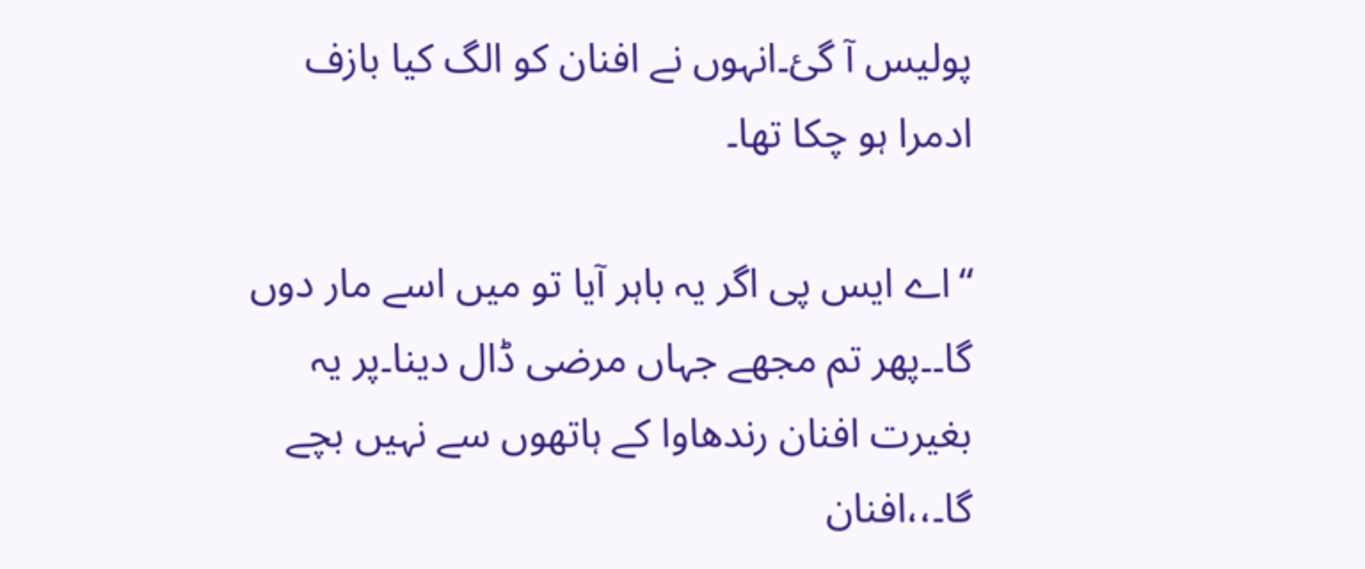پولیس آ گئ۔انہوں نے افنان کو الگ کیا بازف ادمرا ہو چکا تھا۔

“اے ایس پی اگر یہ باہر آیا تو میں اسے مار دوں گا۔۔پھر تم مجھے جہاں مرضی ڈال دینا۔پر یہ بغیرت افنان رندھاوا کے ہاتھوں سے نہیں بچے گا۔،،افنان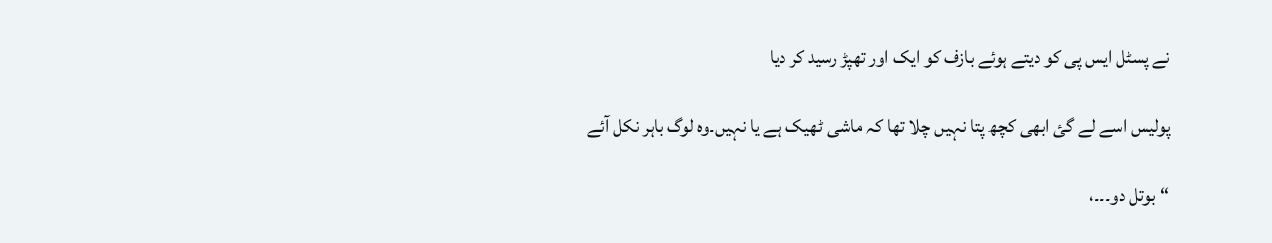نے پسٹل ایس پی کو دیتے ہوئے بازف کو ایک اور تھپڑ رسید کر دیا

پولیس اسے لے گئ ابھی کچھ پتا نہیں چلا تھا کہ ماشی ٹھیک ہے یا نہیں۔وہ لوگ باہر نکل آئے

“بوتل دو۔۔۔،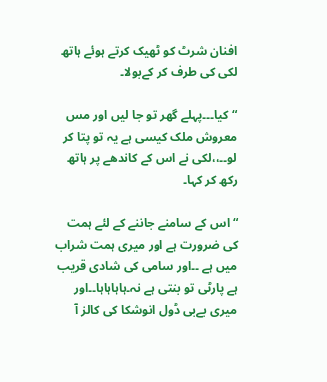افنان شرٹ کو ٹھیک کرتے ہوئے ہاتھ لکی کی طرف کر کےبولا۔

“کیا۔۔۔پہلے گھر تو جا لیں اور مس معروش ملک کیسی ہے یہ تو پتا کر لو۔۔،،لکی نے اس کے کاندھے پر ہاتھ رکھ کر کہا۔

“اس کے سامنے جاننے کے لئے ہمت کی ضرورت ہے اور میری ہمت شراب میں ہے ۔۔اور سامی کی شادی قریب ہے پارٹی تو بنتی ہے نہ۔ہاہاہاہا۔۔اور میری بےبی ڈول انوشکا کی کالز آ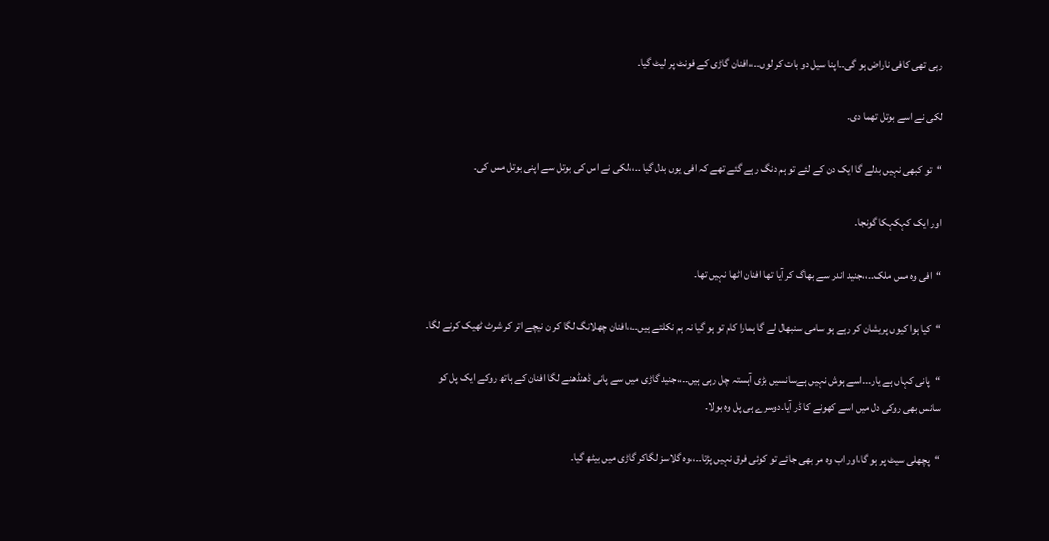رہی تھی کافی ناراض ہو گی۔۔اپنا سیل دو بات کر لوں۔۔،،افنان گاڑی کے فونٹ پر لیٹ گیا۔

لکی نے اسے بوتل تھما دی۔

“تو کبھی نہیں بدلے گا ایک دن کے لئے تو ہم دنگ رہے گئے تھے کہ افی یوں بدل گیا ۔۔،،لکی نے اس کی بوتل سے اپنی بوتل مس کی۔

اور ایک کہکہکا گونجا۔

“افی وہ مس ملک۔۔،،جنید اندر سے بھاگ کر آیا تھا افنان اٹھا نہیں تھا۔

“کیا ہوا کیوں پریشان کر رہے ہو سامی سنبھال لے گا ہمارا کام تو ہو گیا نہ ہم نکلتے ہیں۔۔،،افنان چھلانگ لگا کر ن نیچے اتر کر شرٹ ٹھیک کرنے لگا۔

“پانی کہاں ہے یار۔۔۔اسے ہوش نہیں ہےسانسیں بڑی آہستہ چل رہی ہیں۔۔،،جنید گاڑی میں سے پانی ڈھنڈھنے لگا افنان کے ہاتھ روکے ایک پل کو سانس بھی روکی دل میں اسے کھونے کا ڈر آیا۔دوسرے ہی پل وہ بولا۔

“پچھلی سیٹ پر ہو گا،اور اب وہ مر بھی جائے تو کوئی فرق نہیں پڑتا۔۔،،وہ گلاسز لگاکر گاڑی میں بیٹھ گیا۔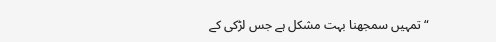“تمہیں سمجھنا بہت مشکل ہے جس لڑکی کے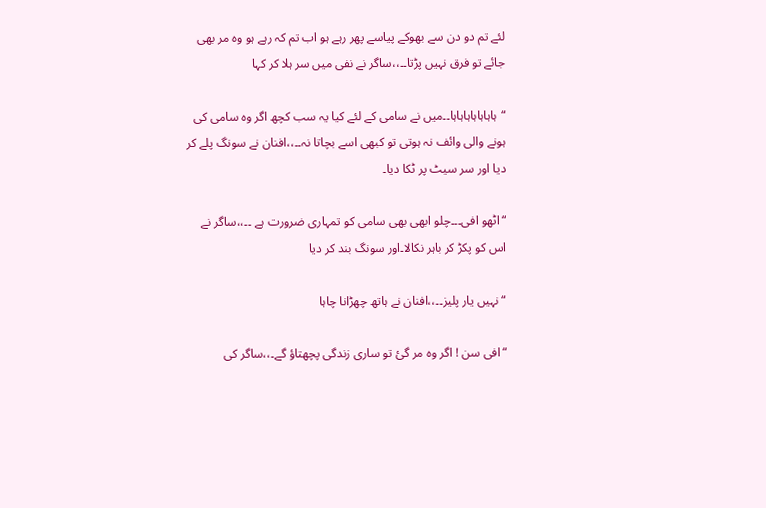لئے تم دو دن سے بھوکے پیاسے پھر رہے ہو اب تم کہ رہے ہو وہ مر بھی جائے تو فرق نہیں پڑتا۔۔،،ساگر نے نفی میں سر ہلا کر کہا

“ہاہاہاہاہاہاہا۔۔میں نے سامی کے لئے کیا یہ سب کچھ اگر وہ سامی کی ہونے والی وائف نہ ہوتی تو کبھی اسے بچاتا نہ۔۔،،افنان نے سونگ پلے کر دیا اور سر سیٹ پر ٹکا دیا۔

“اٹھو افی۔۔۔چلو ابھی بھی سامی کو تمہاری ضرورت ہے ۔۔،،ساگر نے اس کو پکڑ کر باہر نکالا۔اور سونگ بند کر دیا

“نہیں یار پلیز۔۔،،افنان نے ہاتھ چھڑانا چاہا

“افی سن ! اگر وہ مر گئ تو ساری زندگی پچھتاؤ گے۔،،ساگر کی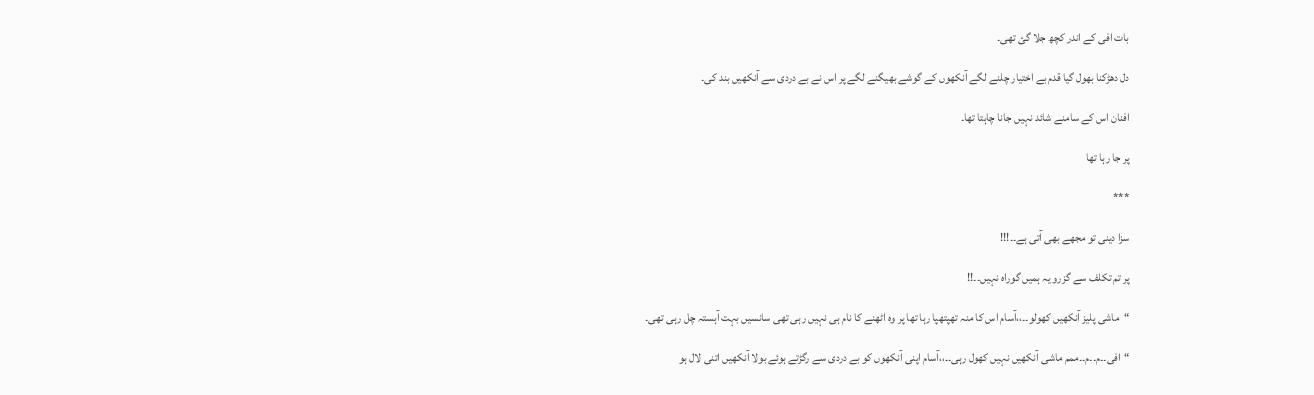بات افی کے اندر کچھ جلا گئ تھی۔

دل دھڑکنا بھول گیا قدم بے اختیار چلنے لگے آنکھوں کے گوشے بھیگنے لگے پر اس نے بے دردی سے آنکھیں بند کی۔

افنان اس کے سامنے شائد نہیں جانا چاہتا تھا۔

پر جا رہا تھا

***

سزا دینی تو مجھے بھی آتی ہے۔۔!!!

پر تم تکلف سے گزرو یہ ہمیں گوراہ نہیں۔۔!!

“ماشی پلیز آنکھیں کھولو۔۔،،آسام اس کا منہ تھپتھپا رہا تھا پر وہ اٹھنے کا نام ہی نہیں رہی تھی سانسیں بہت آہستہ چل رہی تھی۔

“افی۔۔م۔۔م۔۔ممم ماشی آنکھیں نہیں کھول رہی۔۔،،آسام اپنی آنکھوں کو بے دردی سے رگڑتے ہوئے بولا آنکھیں اتنی لال ہو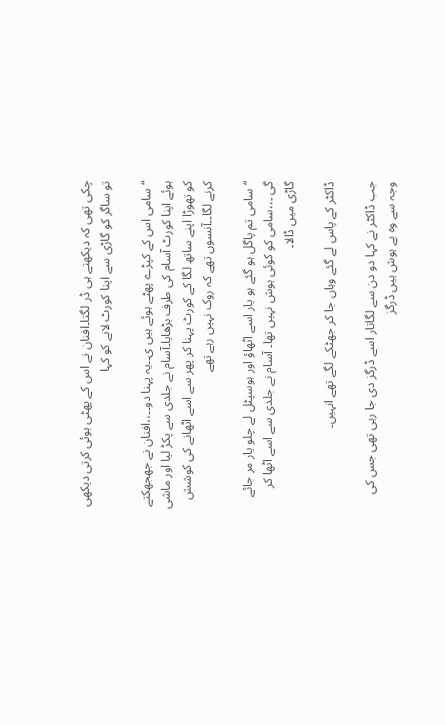چکی تھی کہ دیکھتے ہی ڈر لگتا۔افنان نے اس کے پھٹی ہوئی کرتی دیکھی تو ساگر کو گاڑی سے اپنا کورٹ لانے کو کہا

“سامی اس کے کپڑے پھٹے ہوئے ہیں ی۔۔یہ پہنا دو۔۔،،افنان نے جھجھکتے ہوئے اپنا کورٹ آسام کی طرف بڑھایا۔آسام نے جلدی سے پکڑ لیا اور ماشی کو تھوڑا اپنے ساتھ لگا کے کورٹ پہنا کر پھر سے اسے اٹھانے کی کوشش کرنے لگا۔۔آنسوں تھے کہ روک نہیں رہے تھے

“سامی تم پاگل ہو گئے ہو یار اسے اٹھاؤ اور ہوسپٹل لے چلو یار مر جائے گی ۔،،سامی کو کوئی ہوش نہیں تھا۔ آسام نے جلدی سے اسے اٹھا کر گاڑی میں ڈالا۔

ڈاکٹر کے پاس لے گئے وہاں جا کر جھٹکے لگے تھے انہیں۔

جب ڈاکٹر نے کہا دو دن سے لگاتار اسے ڈرگز دی جا رہی تھی جس کی وجہ سے وہ بے ہوش ہیں ڈرگز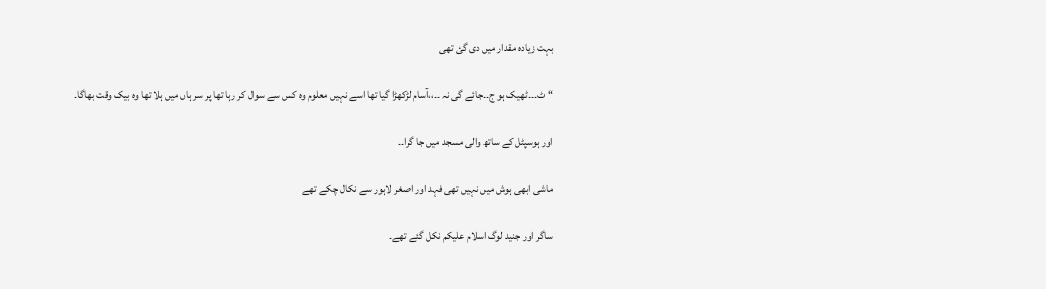بہت زیادہ مقدار میں دی گئ تھی

“ٹ۔۔۔ٹھیک ہو ج۔۔جائے گی نہ ۔۔،،آسام لڑکھڑا گیا تھا اسے نہیں معلوم وہ کس سے سوال کر رہا تھا پر سر ہاں میں ہلا تھا وہ بیک وقت بھاگا۔

اور ہوسپٹل کے ساتھ والی مسجد میں جا گرا۔۔

ماشی ابھی ہوش میں نہیں تھی فہد اور اصغر لاہور سے نکال چکے تھے

ساگر اور جنید لوگ اسلام علیکم نکل گئے تھے۔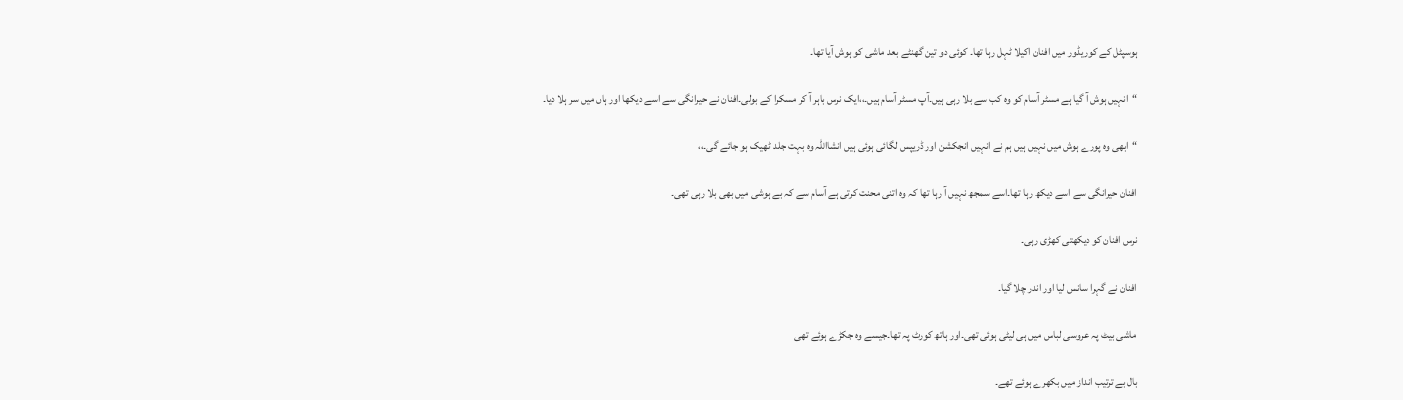ہوسپٹل کے کوریڈور میں افنان اکیلا ٹہل رہا تھا۔ کوئی دو تین گھنٹے بعد ماشی کو ہوش آیا تھا۔

“انہیں ہوش آ گیا ہے مسٹر آسام کو وہ کب سے بلا رہی ہیں۔آپ مسٹر آسام ہیں۔،،ایک نرس باہر آ کر مسکرا کے بولی۔افنان نے حیرانگی سے اسے دیکھا اور ہاں میں سر ہلا دیا۔

“ابھی وہ پورے ہوش میں نہیں ہیں ہم نے انہیں انجکشن اور ڈریپس لگائی ہوئی ہیں انشااللہ وہ بہت جلد ٹھیک ہو جائے گی۔،،

افنان حیرانگی سے اسے دیکھ رہا تھا۔اسے سمجھ نہیں آ رہا تھا کہ وہ اتنی محنت کرتی ہے آسام سے کہ بے ہوشی میں بھی بلا رہی تھی۔

نرس افنان کو دیکھتی کھڑی رہی۔

افنان نے گہرا سانس لیا اور اندر چلا گیا۔

ماشی بیٹ پہ عروسی لباس میں ہی لیٹی ہوئی تھی۔اور ہاتھ کورٹ پہ تھا۔جیسے وہ جکڑے ہوئے تھی

بال بے ترتیب انداز میں بکھرے ہوئے تھے۔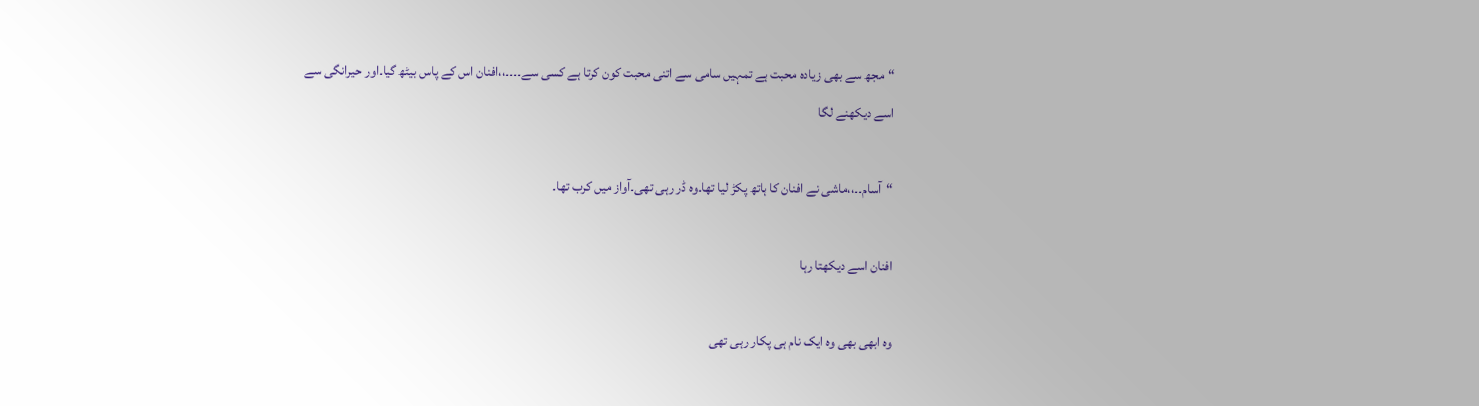“مجھ سے بھی زیادہ محبت ہے تمہیں سامی سے اتنی محبت کون کرتا ہے کسی سے۔۔۔۔،،افنان اس کے پاس بیٹھ گیا۔اور حیرانگی سے اسے دیکھنے لگا

“آسام۔۔،،ماشی نے افنان کا ہاتھ پکڑ لیا تھا۔وہ ڈر رہی تھی۔آواز میں کرب تھا۔

افنان اسے دیکھتا رہا

وہ ابھی بھی وہ ایک نام ہی پکار رہی تھی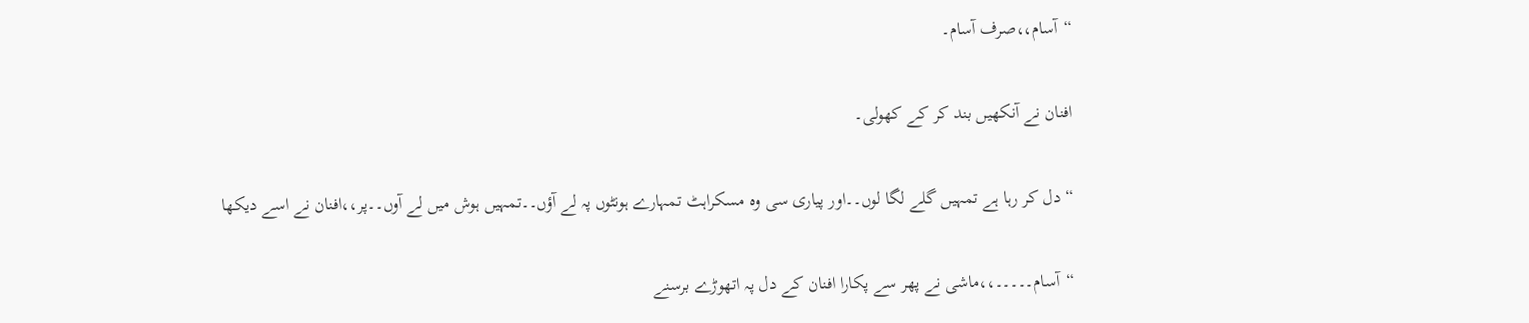“آسام،،صرف آسام۔

افنان نے آنکھیں بند کر کے کھولی۔

“دل کر رہا ہے تمہیں گلے لگا لوں۔۔اور پیاری سی وہ مسکراہٹ تمہارے ہونٹوں پہ لے آؤں۔۔تمہیں ہوش میں لے آوں۔۔پر،،افنان نے اسے دیکھا

“آسام۔۔۔۔۔،،ماشی نے پھر سے پکارا افنان کے دل پہ اتھوڑے برسنے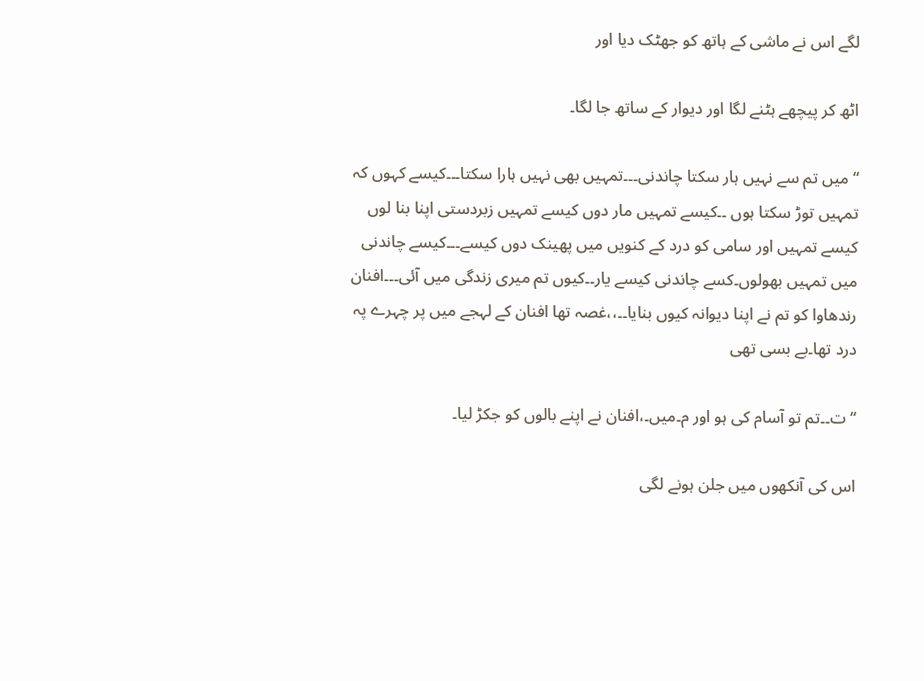لگے اس نے ماشی کے ہاتھ کو جھٹک دیا اور

اٹھ کر پیچھے ہٹنے لگا اور دیوار کے ساتھ جا لگا۔

“میں تم سے نہیں ہار سکتا چاندنی۔۔۔تمہیں بھی نہیں ہارا سکتا۔۔۔کیسے کہوں کہ تمہیں توڑ سکتا ہوں ۔۔کیسے تمہیں مار دوں کیسے تمہیں زبردستی اپنا بنا لوں کیسے تمہیں اور سامی کو درد کے کنویں میں پھینک دوں کیسے۔۔۔کیسے چاندنی میں تمہیں بھولوں۔کسے چاندنی کیسے یار۔۔کیوں تم میری زندگی میں آئی۔۔۔افنان رندھاوا کو تم نے اپنا دیوانہ کیوں بنایا۔۔،،غصہ تھا افنان کے لہجے میں پر چہرے پہ درد تھا۔بے بسی تھی

“ت۔۔تم تو آسام کی ہو اور م۔میں۔،افنان نے اپنے بالوں کو جکڑ لیا۔

اس کی آنکھوں میں جلن ہونے لگی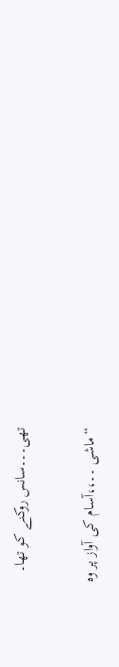تھی۔۔۔سانس روکنے کو تھا۔

“ماشی ۔۔،،آسام کی آواز پر وہ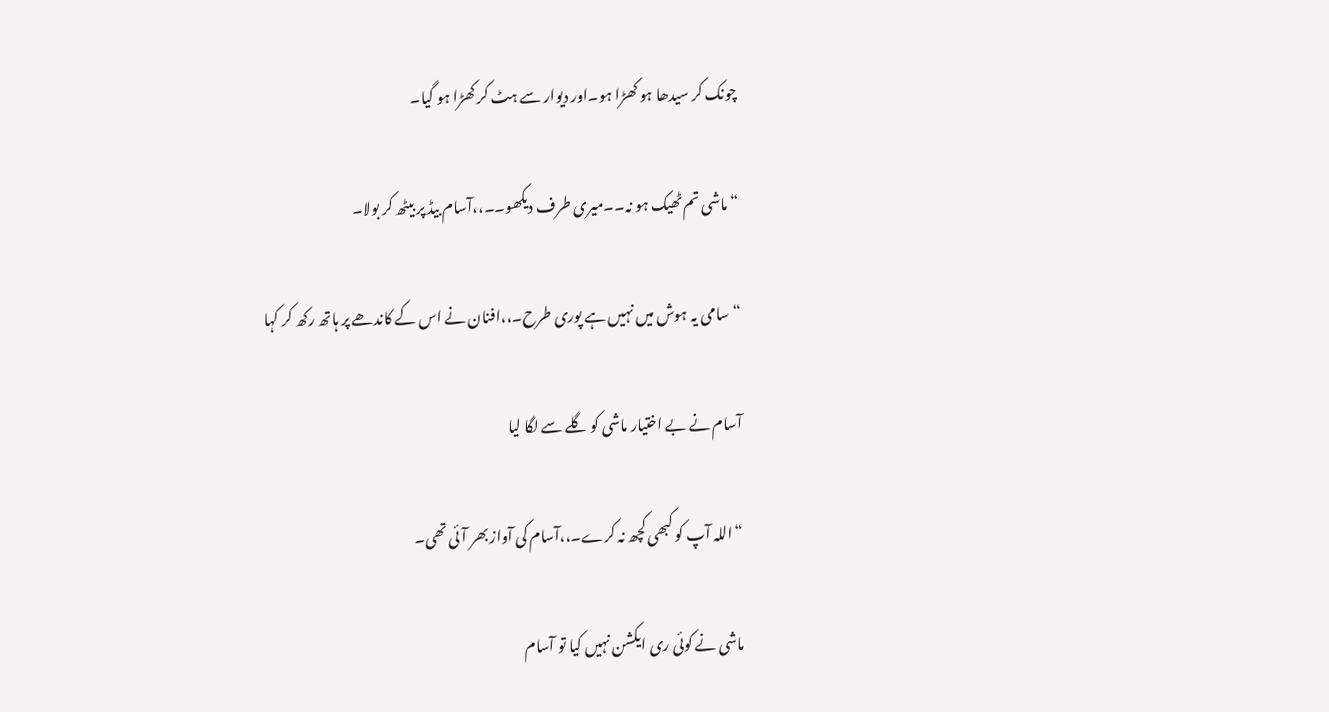چونک کر سیدھا ہو کھڑا ہو۔اور دیوار سے ہٹ کر کھڑا ہو گیا۔

“ماشی تم ٹھیک ہو نہ۔۔میری طرف دیکھو۔۔،،آسام بیڈ پر بیٹھ کر بولا۔

“سامی یہ ہوش میں نہیں ہے پوری طرح۔،،افنان نے اس کے کاندھے پر ہاتھ رکھ کر کہا

آسام نے بے اختیار ماشی کو گلے سے لگا لیا

“اللہ آپ کو کبھی کچھ نہ کرے۔،،آسام کی آواز بھر آئی تھی۔

ماشی نے کوئی ری ایکشن نہیں کیا تو آسام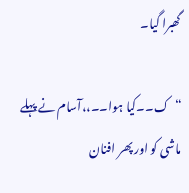گھبرا گیا۔

“ک۔۔کیا ہوا۔۔،،آسام نے پہلے ماشی کو اور پھر افنان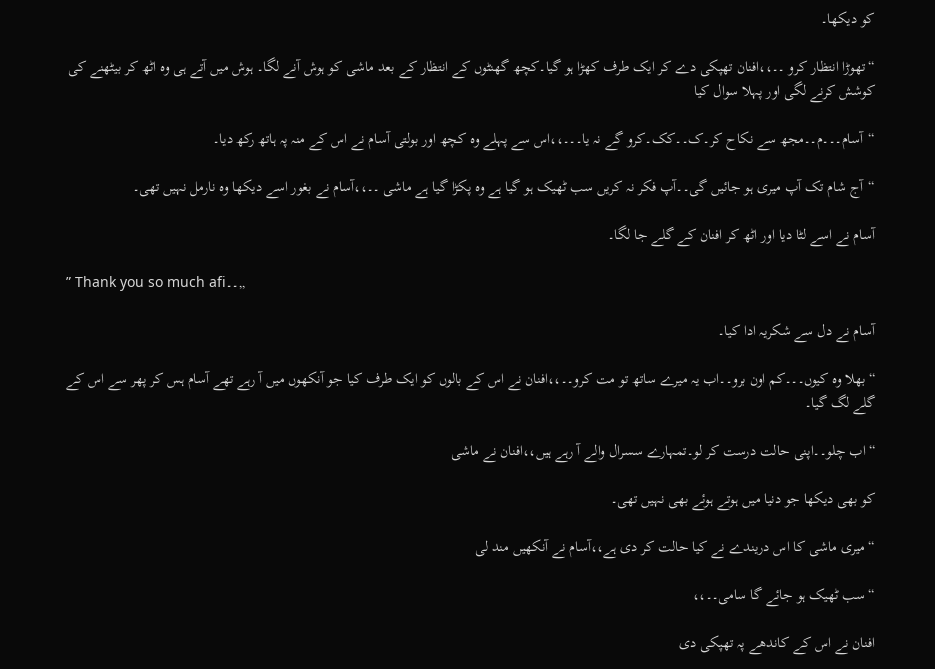کو دیکھا۔

“تھوڑا انتظار کرو ۔۔،،افنان تھپکی دے کر ایک طرف کھڑا ہو گیا۔کچھ گھنٹوں کے انتظار کے بعد ماشی کو ہوش آنے لگا۔ ہوش میں آتے ہی وہ اٹھ کر بیٹھنے کی کوشش کرنے لگی اور پہلا سوال کیا

“آسام۔۔۔م۔۔مجھ سے نکاح کر۔ک۔۔کک۔کرو گے نہ یا۔۔۔،،اس سے پہلے وہ کچھ اور بولتی آسام نے اس کے منہ پہ ہاتھ رکھ دیا۔

“آج شام تک آپ میری ہو جائیں گی۔۔آپ فکر نہ کریں سب ٹھیک ہو گیا ہے وہ پکڑا گیا ہے ماشی ۔۔،،آسام نے بغور اسے دیکھا وہ نارمل نہیں تھی۔

آسام نے اسے لٹا دیا اور اٹھ کر افنان کے گلے جا لگا۔

” Thank you so much afi۔۔,,

آسام نے دل سے شکریہ ادا کیا۔

“بھلا وہ کیوں۔۔۔کم اون برو۔۔اب یہ میرے ساتھ تو مت کرو۔۔،،افنان نے اس کے بالوں کو ایک طرف کیا جو آنکھوں میں آ رہے تھے آسام ہس کر پھر سے اس کے گلے لگ گیا۔

“اب چلو۔۔اپنی حالت درست کر لو۔تمہارے سسرال والے آ رہے ہیں،،افنان نے ماشی

کو بھی دیکھا جو دنیا میں ہوتے ہوئے بھی نہیں تھی۔

“میری ماشی کا اس دریندے نے کیا حالت کر دی ہے،،آسام نے آنکھیں مند لی

“سب ٹھیک ہو جائے گا سامی۔۔،،

افنان نے اس کے کاندھے پہ تھپکی دی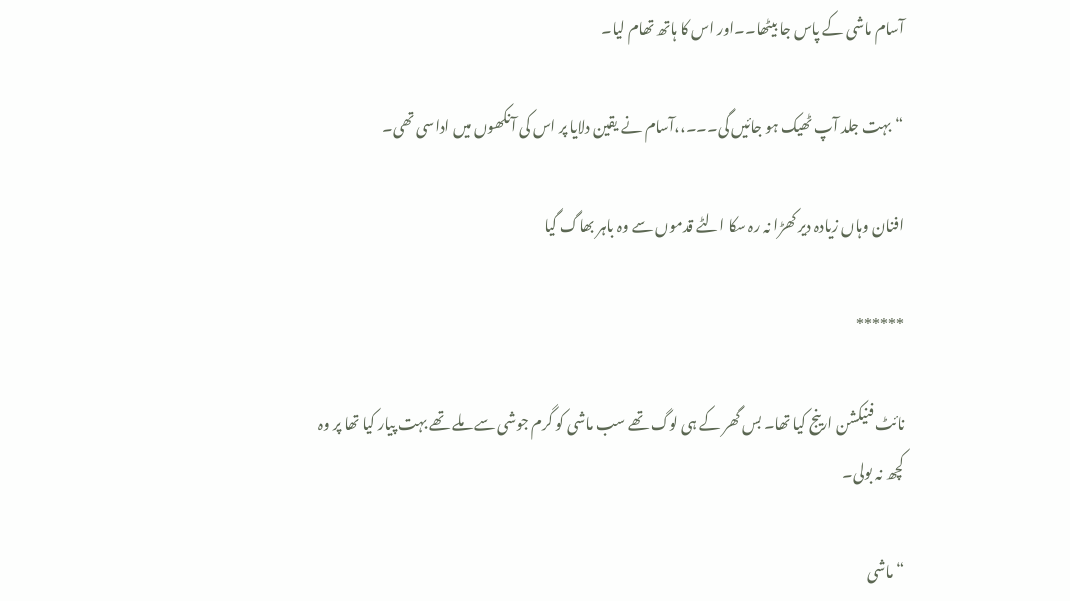آسام ماشی کے پاس جا بیٹھا۔۔اور اس کا ہاتھ تھام لیا۔

“بہت جلد آپ ٹھیک ہو جائیں گی۔۔۔،،آسام نے یقین دلایا پر اس کی آنکھوں میں اداسی تھی۔

افنان وہاں زیادہ دیر کھڑا نہ رہ سکا الٹے قدموں سے وہ باہر بھاگ گیا

******

نائٹ فنیکشن ارینج کیا تھا۔ بس گھر کے ہی لوگ تھے سب ماشی کو گرم جوشی سے ملے تھے بہت پیار کیا تھا پر وہ کچھ نہ بولی۔

“ماشی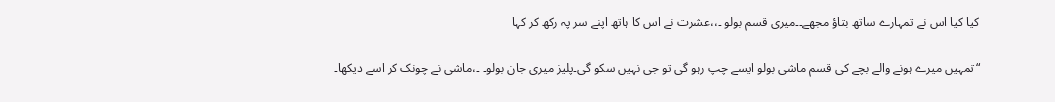کیا کیا اس نے تمہارے ساتھ بتاؤ مجھے۔۔میری قسم بولو ۔،،عشرت نے اس کا ہاتھ اپنے سر پہ رکھ کر کہا

“تمہیں میرے ہونے والے بچے کی قسم ماشی بولو ایسے چپ رہو گی تو جی نہیں سکو گی۔پلیز میری جان بولو۔ ۔،ماشی نے چونک کر اسے دیکھا۔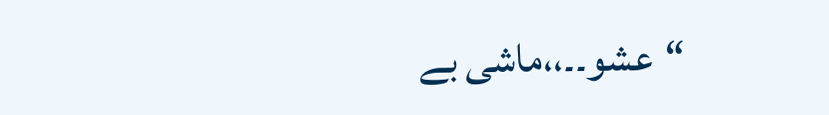“عشو۔۔،،ماشی بے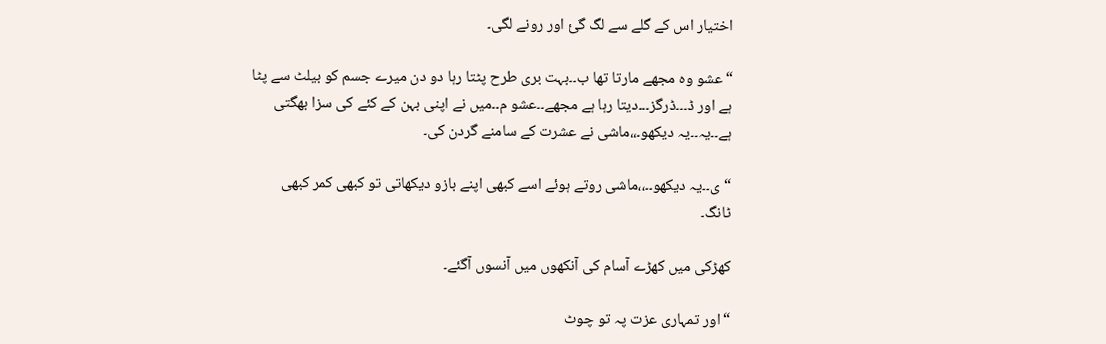اختیار اس کے گلے سے لگ گئ اور رونے لگی۔

“عشو وہ مجھے مارتا تھا ب۔۔بہت بری طرح پٹتا رہا دو دن میرے جسم کو بیلٹ سے پٹا ہے اور ڈ۔۔۔ڈرگز۔۔۔دیتا رہا ہے مجھے۔۔عشو م۔۔میں نے اپنی بہن کے کئے کی سزا بھگتی ہے۔۔یہ۔۔یہ دیکھو۔،،ماشی نے عشرت کے سامنے گردن کی۔

“ی۔۔یہ دیکھو۔۔،،ماشی روتے ہوئے اسے کبھی اپنے بازو دیکھاتی تو کبھی کمر کبھی ٹانگ۔

کھڑکی میں کھڑے آسام کی آنکھوں میں آنسوں آگئے۔

“اور تمہاری عزت پہ تو چوٹ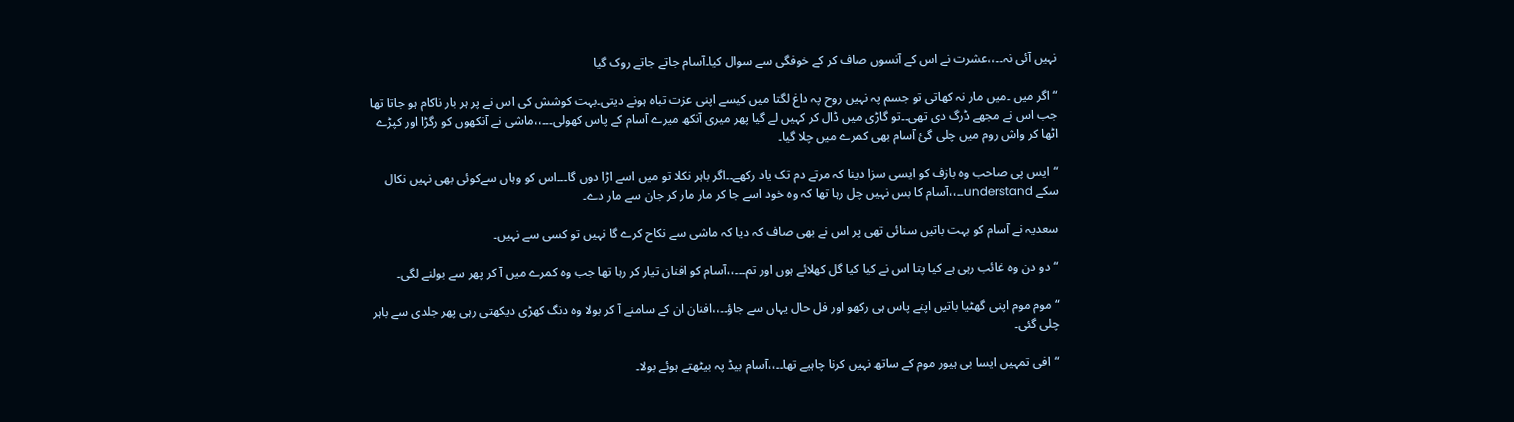نہیں آئی نہ۔۔،،عشرت نے اس کے آنسوں صاف کر کے خوفگی سے سوال کیا۔آسام جاتے جاتے روک گیا

“اگر میں ۔میں مار نہ کھاتی تو جسم پہ نہیں روح پہ داغ لگتا میں کیسے اپنی عزت تباہ ہونے دیتی۔بہت کوشش کی اس نے پر ہر بار ناکام ہو جاتا تھا جب اس نے مجھے ڈرگ دی تھی۔۔تو گاڑی میں ڈال کر کہیں لے گیا پھر میری آنکھ میرے آسام کے پاس کھولی۔۔۔،،ماشی نے آنکھوں کو رگڑا اور کپڑے اٹھا کر واش روم میں چلی گئ آسام بھی کمرے میں چلا گیا۔

“ایس پی صاحب وہ بازف کو ایسی سزا دینا کہ مرتے دم تک یاد رکھے۔۔اگر باہر نکلا تو میں اسے اڑا دوں گا۔۔۔اس کو وہاں سےکوئی بھی نہیں نکال سکے understand۔۔،،آسام کا بس نہیں چل رہا تھا کہ وہ خود اسے جا کر مار مار کر جان سے مار دے۔

سعدیہ نے آسام کو بہت باتیں سنائی تھی پر اس نے بھی صاف کہ دیا کہ ماشی سے نکاح کرے گا نہیں تو کسی سے نہیں۔

“دو دن وہ غائب رہی ہے کیا پتا اس نے کیا کیا گل کھلائے ہوں اور تم۔۔۔،،آسام کو افنان تیار کر رہا تھا جب وہ کمرے میں آ کر پھر سے بولنے لگی۔

“موم موم اپنی گھٹیا باتیں اپنے پاس ہی رکھو اور فل حال یہاں سے جاؤ۔۔،،افنان ان کے سامنے آ کر بولا وہ دنگ کھڑی دیکھتی رہی پھر جلدی سے باہر چلی گئی۔

“افی تمہیں ایسا بی ہیور موم کے ساتھ نہیں کرنا چاہیے تھا۔۔،،آسام بیڈ پہ بیٹھتے ہوئے بولا۔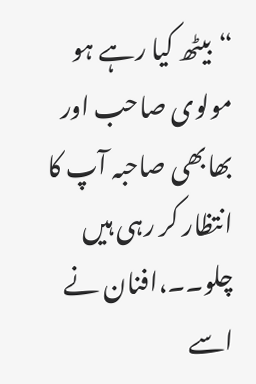“بیٹھ کیا رہے ہو مولوی صاحب اور بھابھی صاحبہ آپ کا انتظار کر رہی ہیں چلو۔۔،افنان نے اسے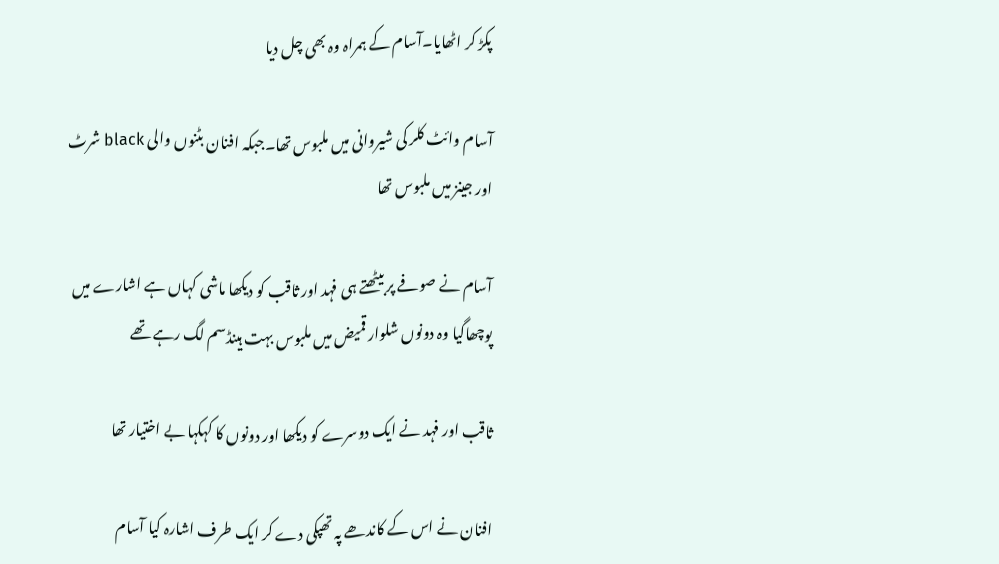پکڑ کر اٹھایا۔آسام کے ہمراہ وہ بھی چل دیا

آسام وائٹ کلر کی شیروانی میں ملبوس تھا۔جبکہ افنان بٹنوں والی black شرٹ اور جینز میں ملبوس تھا

آسام نے صوفے پر بیٹھتے ہی فہد اور ثاقب کو دیکھا ماشی کہاں ہے اشارے میں پوچھاگیا وہ دونوں شلوار قمیض میں ملبوس بہت ہینڈسم لگ رہے تھے

ثاقب اور فہد نے ایک دوسرے کو دیکھا اور دونوں کا کہکہا بے اختیار تھا

افنان نے اس کے کاندھے پہ تھپکی دے کر ایک طرف اشارہ کیا آسام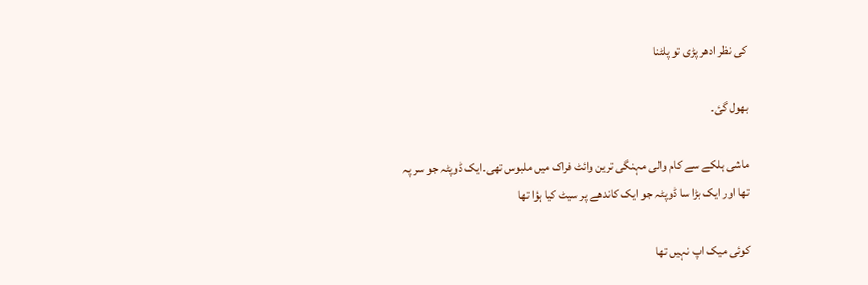کی نظر ادھر پڑی تو پلٹنا

بھول گئ۔

ماشی ہلکے سے کام والی مہنگی ترین وائٹ فراک میں ملبوس تھی۔ایک ڈوپٹہ جو سر پہ تھا اور ایک بڑا سا ڈوپٹہ جو ایک کاندھے پر سیٹ کیا ہؤا تھا

کوئی میک اپ نہیں تھا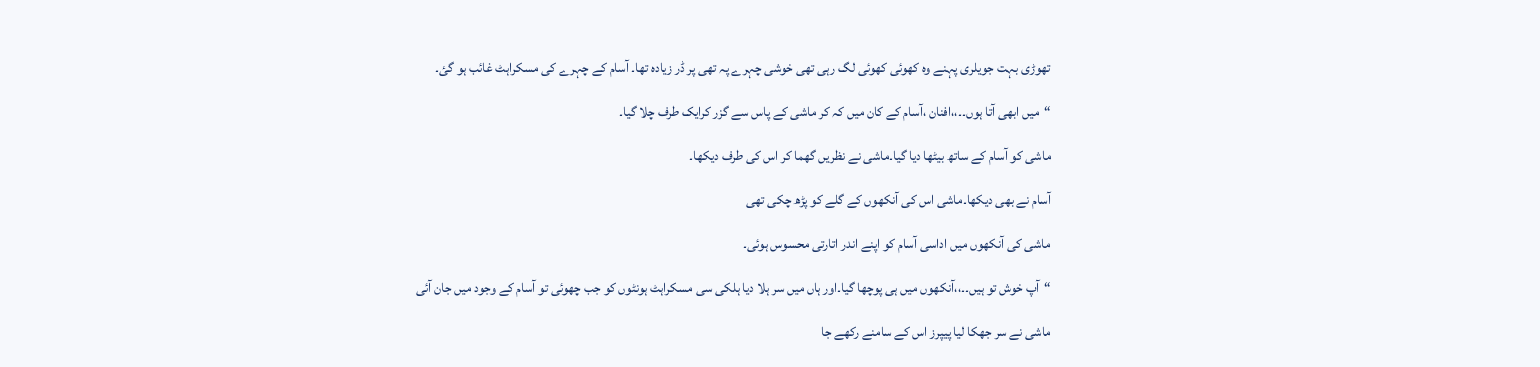تھوڑی بہت جویلری پہنے وہ کھوئی کھوئی لگ رہی تھی خوشی چہرے پہ تھی پر ڈر زیادہ تھا۔ آسام کے چہرے کی مسکراہٹ غائب ہو گئ۔

“میں ابھی آتا ہوں۔۔،،افنان ،آسام کے کان میں کہ کر ماشی کے پاس سے گزر کرایک طرف چلا گیا۔

ماشی کو آسام کے ساتھ بیٹھا دیا گیا۔ماشی نے نظریں گھما کر اس کی طرف دیکھا۔

آسام نے بھی دیکھا۔ماشی اس کی آنکھوں کے گلے کو پڑھ چکی تھی

ماشی کی آنکھوں میں اداسی آسام کو اپنے اندر اتارتی محسوس ہوئی۔

“آپ خوش تو ہیں۔۔،،آنکھوں میں ہی پوچھا گیا۔اور ہاں میں سر ہلا دیا ہلکی سی مسکراہٹ ہونٹوں کو جب چھوئی تو آسام کے وجود میں جان آئی

ماشی نے سر جھکا لیا پیپرز اس کے سامنے رکھے جا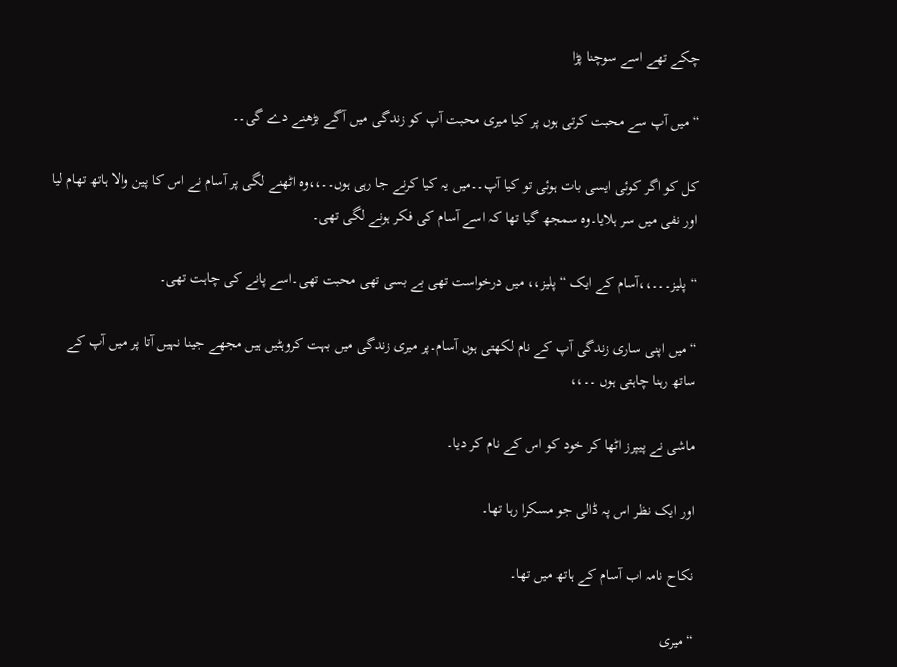چکے تھے اسے سوچنا پڑا

“میں آپ سے محبت کرتی ہوں پر کیا میری محبت آپ کو زندگی میں آگے بڑھنے دے گی۔۔

کل کو اگر کوئی ایسی بات ہوئی تو کیا آپ۔۔میں یہ کیا کرنے جا رہی ہوں۔۔،،وہ اٹھنے لگی پر آسام نے اس کا پین والا ہاتھ تھام لیا اور نفی میں سر ہلایا۔وہ سمجھ گیا تھا کہ اسے آسام کی فکر ہونے لگی تھی۔

“پلیز۔۔۔،،آسام کے ایک “پلیز،، میں درخواست تھی بے بسی تھی محبت تھی۔اسے پانے کی چاہت تھی۔

“میں اپنی ساری زندگی آپ کے نام لکھتی ہوں آسام۔پر میری زندگی میں بہت کروہٹیں ہیں مجھے جینا نہیں آتا پر میں آپ کے ساتھ رہنا چاہتی ہوں ۔۔،،

ماشی نے پیپرز اٹھا کر خود کو اس کے نام کر دیا۔

اور ایک نظر اس پہ ڈالی جو مسکرا رہا تھا۔

نکاح نامہ اب آسام کے ہاتھ میں تھا۔

“میری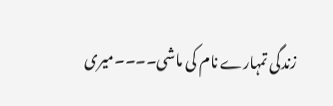زندگی تمہارے نام کی ماشی۔۔۔۔میری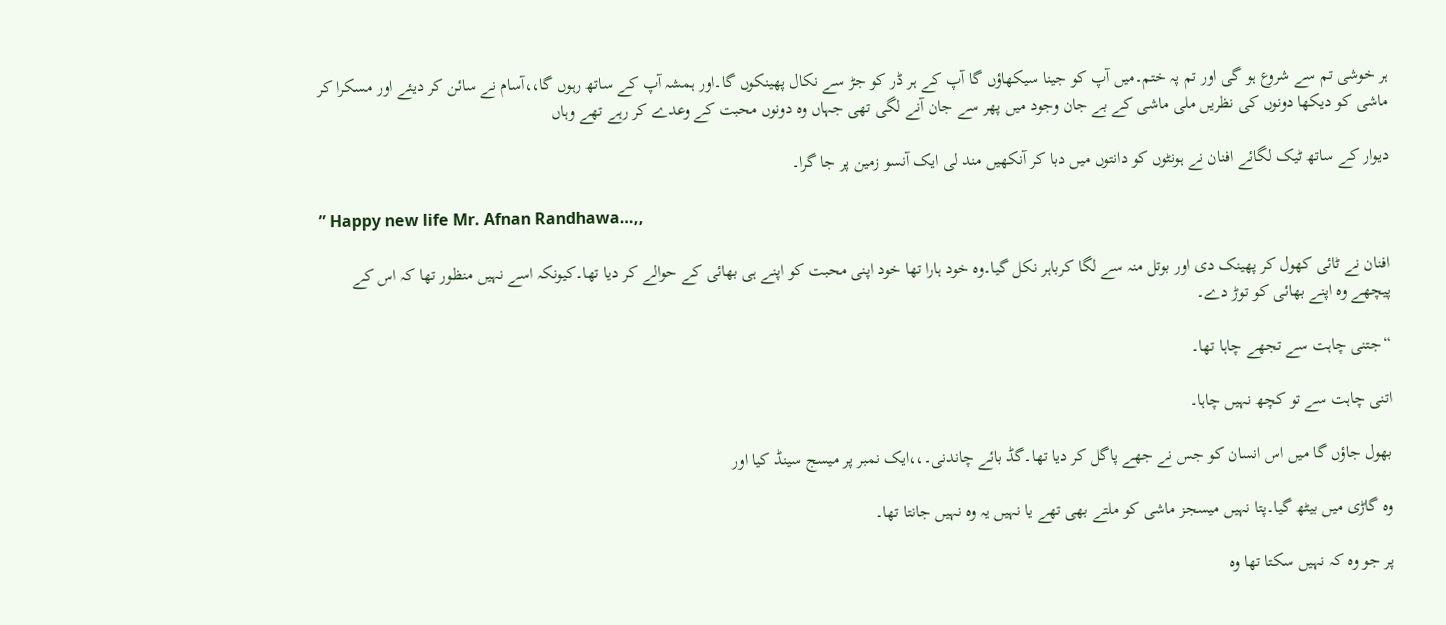ہر خوشی تم سے شروع ہو گی اور تم پہ ختم۔میں آپ کو جینا سیکھاؤں گا آپ کے ہر ڈر کو جڑ سے نکال پھینکوں گا۔اور ہمشہ آپ کے ساتھ رہوں گا،،آسام نے سائن کر دیئے اور مسکرا کر ماشی کو دیکھا دونوں کی نظریں ملی ماشی کے بے جان وجود میں پھر سے جان آنے لگی تھی جہاں وہ دونوں محبت کے وعدے کر رہے تھے وہاں

دیوار کے ساتھ ٹیک لگائے افنان نے ہونٹوں کو دانتوں میں دبا کر آنکھیں مند لی ایک آنسو زمین پر جا گرا۔

” Happy new life Mr. Afnan Randhawa…,,

افنان نے ٹائی کھول کر پھینک دی اور بوتل منہ سے لگا کرباہر نکل گیا۔وہ خود ہارا تھا خود اپنی محبت کو اپنے ہی بھائی کے حوالے کر دیا تھا۔کیونکہ اسے نہیں منظور تھا کہ اس کے پیچھے وہ اپنے بھائی کو توڑ دے۔

“جتنی چاہت سے تجھے چاہا تھا۔

اتنی چاہت سے تو کچھ نہیں چاہا۔

بھول جاؤں گا میں اس انسان کو جس نے جھے پاگل کر دیا تھا۔گڈ بائے چاندنی۔،،ایک نمبر پر میسج سینڈ کیا اور

وہ گاڑی میں بیٹھ گیا۔پتا نہیں میسجز ماشی کو ملتے بھی تھے یا نہیں یہ وہ نہیں جانتا تھا۔

پر جو وہ کہ نہیں سکتا تھا وہ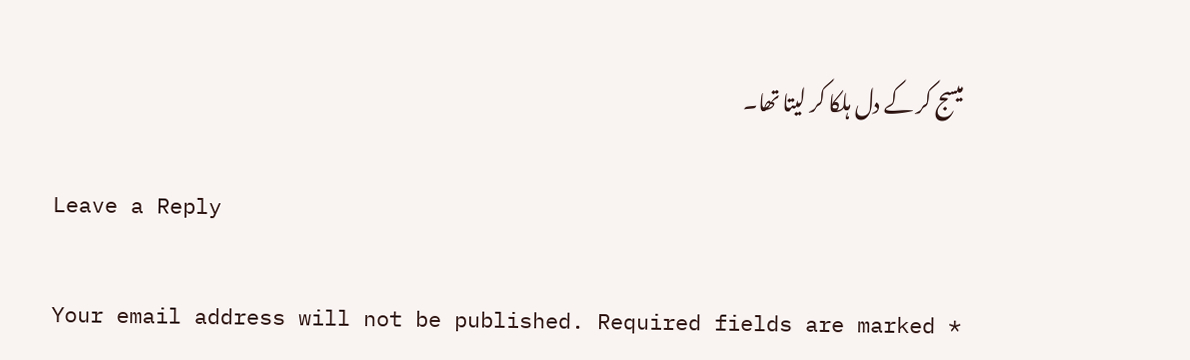میسج کر کے دل ہلکا کر لیتا تھا۔

Leave a Reply

Your email address will not be published. Required fields are marked *